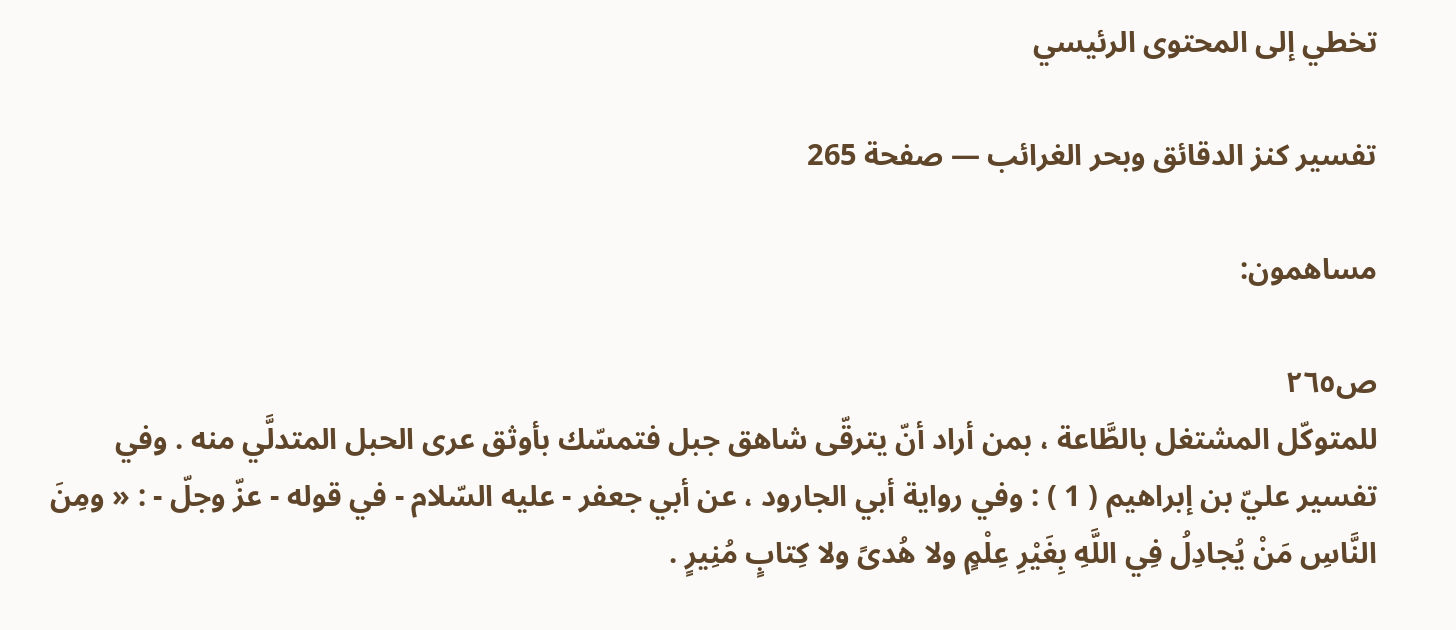تخطي إلى المحتوى الرئيسي

تفسير كنز الدقائق وبحر الغرائب — صفحة 265

مساهمون:

ص٢٦٥
للمتوكّل المشتغل بالطَّاعة ، بمن أراد أنّ يترقّى شاهق جبل فتمسّك بأوثق عرى الحبل المتدلَّي منه . وفي تفسير عليّ بن إبراهيم ( 1 ) : وفي رواية أبي الجارود ، عن أبي جعفر - عليه السّلام - في قوله - عزّ وجلّ - : « ومِنَ النَّاسِ مَنْ يُجادِلُ فِي اللَّهِ بِغَيْرِ عِلْمٍ ولا هُدىً ولا كِتابٍ مُنِيرٍ .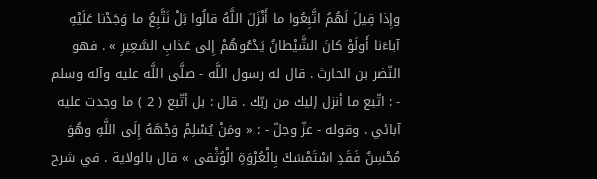وإِذا قِيلَ لَهُمُ اتَّبِعُوا ما أَنْزَلَ اللَّهُ قالُوا بَلْ نَتَّبِعُ ما وَجَدْنا عَلَيْهِ آباءَنا أَولَوْ كانَ الشَّيْطانُ يَدْعُوهُمْ إِلى عَذابِ السَّعِيرِ » . فهو النّضر بن الحارث . قال له رسول اللَّه - صلَّى اللَّه عليه وآله وسلم - : اتّبع ما أنزل إليك من ربّك . قال : بل أتّبع ( 2 ) ما وجدت عليه آبائي . وقوله - عزّ وجلّ - : « ومَنْ يُسْلِمْ وَجْهَهُ إِلَى اللَّهِ وهُوَ مُحْسِنٌ فَقَدِ اسْتَمْسَكَ بِالْعُرْوَةِ الْوُثْقى » قال بالولاية . في شرح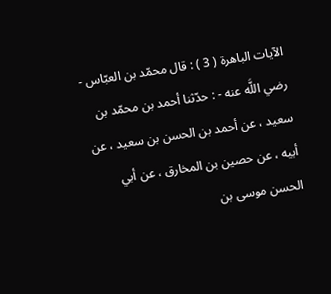الآيات الباهرة ( 3 ) : قال محمّد بن العبّاس - رضي اللَّه عنه - : حدّثنا أحمد بن محمّد بن سعيد ، عن أحمد بن الحسن بن سعيد ، عن أبيه ، عن حصين بن المخارق ، عن أبي الحسن موسى بن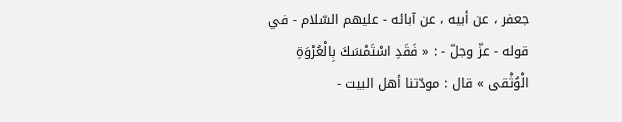جعفر ، عن أبيه ، عن آبائه - عليهم السّلام - في قوله - عزّ وجلّ - : « فَقَدِ اسْتَمْسَكَ بِالْعُرْوَةِ الْوُثْقى » قال : مودّتنا أهل البيت -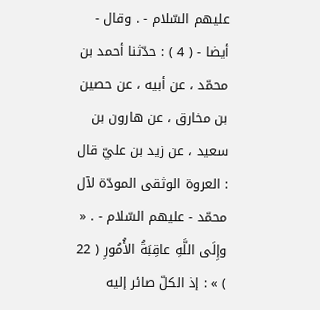عليهم السّلام - . وقال - أيضا - ( 4 ) : حدّثنا أحمد بن محمّد ، عن أبيه ، عن حصين بن مخارق ، عن هارون بن سعيد ، عن زيد بن عليّ قال : العروة الوثقى المودّة لآل محمّد - عليهم السّلام - . « وإِلَى اللَّهِ عاقِبَةُ الأُمُورِ ( 22 ) » : إذ الكلّ صائر إليه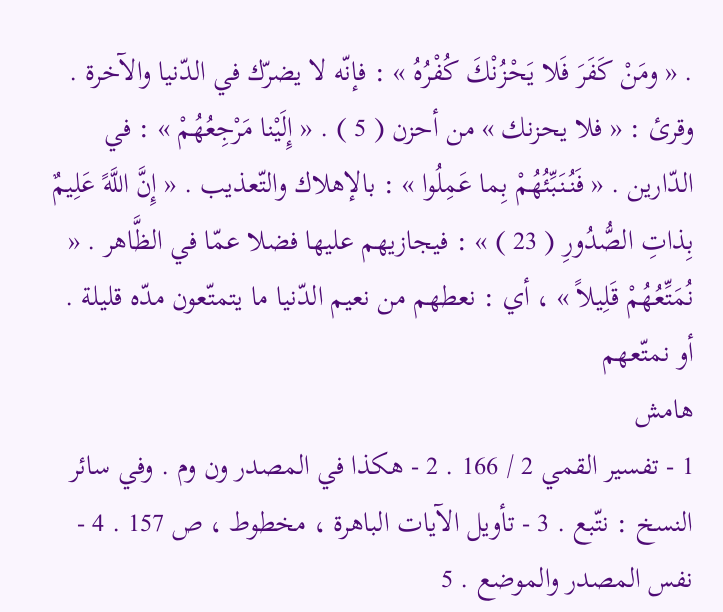. « ومَنْ كَفَرَ فَلا يَحْزُنْكَ كُفْرُهُ » : فإنّه لا يضرّك في الدّنيا والآخرة . وقرئ : « فلا يحزنك » من أحزن ( 5 ) . « إِلَيْنا مَرْجِعُهُمْ » : في الدّارين . « فَنُنَبِّئُهُمْ بِما عَمِلُوا » : بالإهلاك والتّعذيب . « إِنَّ اللَّهً عَلِيمٌ بِذاتِ الصُّدُورِ ( 23 ) » : فيجازيهم عليها فضلا عمّا في الظَّاهر . « نُمَتِّعُهُمْ قَلِيلاً » ، أي : نعطهم من نعيم الدّنيا ما يتمتّعون مدّه قليلة . أو نمتّعهم
هامش
1 - تفسير القمي 2 / 166 . 2 - هكذا في المصدر ون وم . وفي سائر النسخ : نتّبع . 3 - تأويل الآيات الباهرة ، مخطوط ، ص 157 . 4 - نفس المصدر والموضع . 5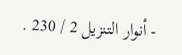- أنوار التنزيل 2 / 230 .